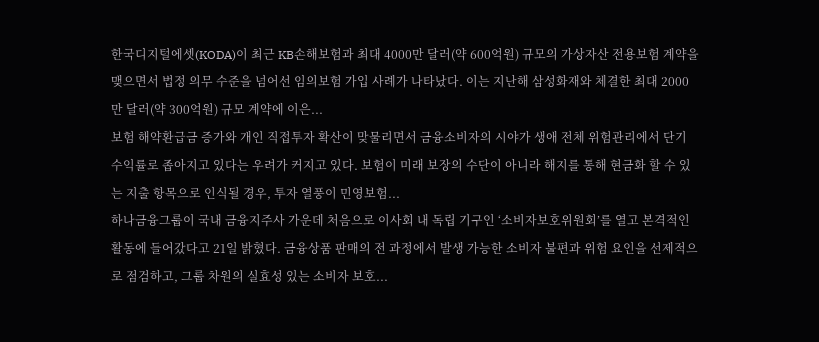한국디지털에셋(KODA)이 최근 KB손해보험과 최대 4000만 달러(약 600억원) 규모의 가상자산 전용보험 계약을 맺으면서 법정 의무 수준을 넘어선 임의보험 가입 사례가 나타났다. 이는 지난해 삼성화재와 체결한 최대 2000만 달러(약 300억원) 규모 계약에 이은...
보험 해약환급금 증가와 개인 직접투자 확산이 맞물리면서 금융소비자의 시야가 생애 전체 위험관리에서 단기 수익률로 좁아지고 있다는 우려가 커지고 있다. 보험이 미래 보장의 수단이 아니라 해지를 통해 현금화 할 수 있는 지출 항목으로 인식될 경우, 투자 열풍이 민영보험...
하나금융그룹이 국내 금융지주사 가운데 처음으로 이사회 내 독립 기구인 ‘소비자보호위원회’를 열고 본격적인 활동에 들어갔다고 21일 밝혔다. 금융상품 판매의 전 과정에서 발생 가능한 소비자 불편과 위험 요인을 선제적으로 점검하고, 그룹 차원의 실효성 있는 소비자 보호...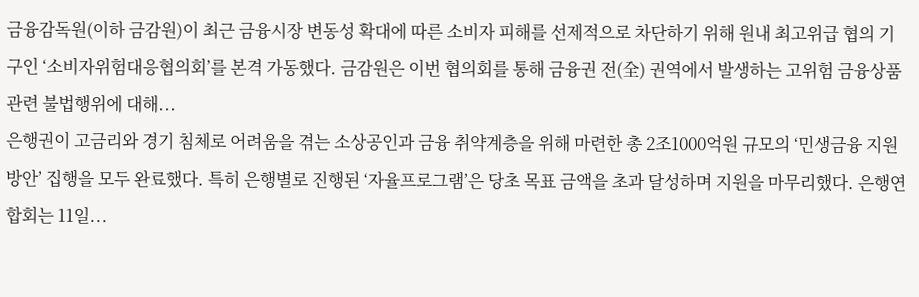금융감독원(이하 금감원)이 최근 금융시장 변동성 확대에 따른 소비자 피해를 선제적으로 차단하기 위해 원내 최고위급 협의 기구인 ‘소비자위험대응협의회’를 본격 가동했다. 금감원은 이번 협의회를 통해 금융권 전(全) 권역에서 발생하는 고위험 금융상품 관련 불법행위에 대해...
은행권이 고금리와 경기 침체로 어려움을 겪는 소상공인과 금융 취약계층을 위해 마련한 총 2조1000억원 규모의 ‘민생금융 지원방안’ 집행을 모두 완료했다. 특히 은행별로 진행된 ‘자율프로그램’은 당초 목표 금액을 초과 달성하며 지원을 마무리했다. 은행연합회는 11일...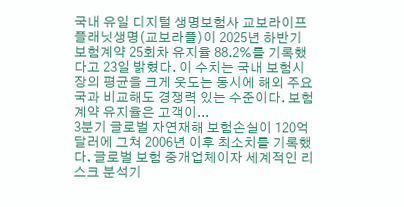국내 유일 디지털 생명보험사 교보라이프플래닛생명(교보라플)이 2025년 하반기 보험계약 25회차 유지율 88.2%를 기록했다고 23일 밝혔다. 이 수치는 국내 보험시장의 평균을 크게 웃도는 동시에 해외 주요국과 비교해도 경쟁력 있는 수준이다. 보험계약 유지율은 고객이...
3분기 글로벌 자연재해 보험손실이 120억 달러에 그쳐 2006년 이후 최소치를 기록했다. 글로벌 보험 중개업체이자 세계적인 리스크 분석기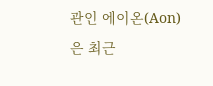관인 에이온(Aon)은 최근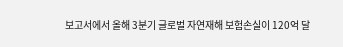보고서에서 올해 3분기 글로벌 자연재해 보험손실이 120억 달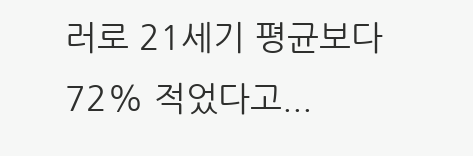러로 21세기 평균보다 72% 적었다고...